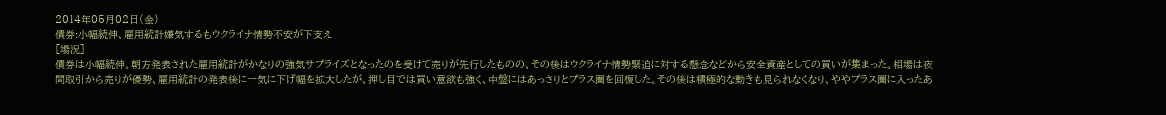2014年05月02日(金)
債券:小幅続伸、雇用統計嫌気するもウクライナ情勢不安が下支え
[場況]
債券は小幅続伸。朝方発表された雇用統計がかなりの強気サプライズとなったのを受けて売りが先行したものの、その後はウクライナ情勢緊迫に対する懸念などから安全資産としての買いが集まった。相場は夜間取引から売りが優勢、雇用統計の発表後に一気に下げ幅を拡大したが、押し目では買い意欲も強く、中盤にはあっさりとプラス圏を回復した。その後は積極的な動きも見られなくなり、ややプラス圏に入ったあ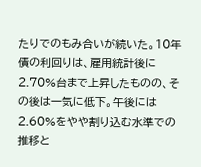たりでのもみ合いが続いた。10年債の利回りは、雇用統計後に2.70%台まで上昇したものの、その後は一気に低下。午後には2.60%をやや割り込む水準での推移と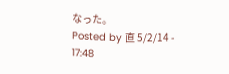なった。
Posted by 直 5/2/14 - 17:48